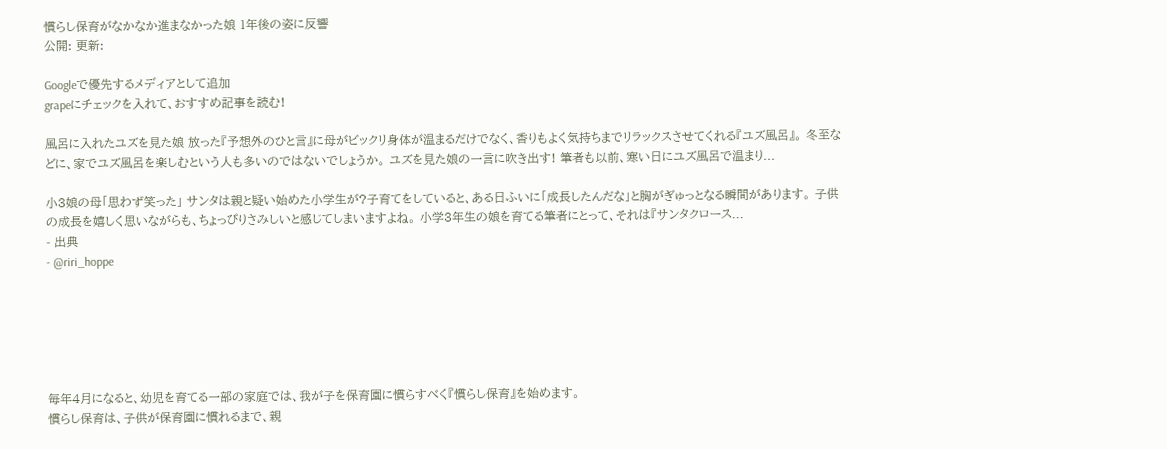慣らし保育がなかなか進まなかった娘 1年後の姿に反響
公開: 更新:

Googleで優先するメディアとして追加
grapeにチェックを入れて、おすすめ記事を読む!

風呂に入れたユズを見た娘 放った『予想外のひと言』に母がビックリ身体が温まるだけでなく、香りもよく気持ちまでリラックスさせてくれる『ユズ風呂』。 冬至などに、家でユズ風呂を楽しむという人も多いのではないでしょうか。 ユズを見た娘の一言に吹き出す! 筆者も以前、寒い日にユズ風呂で温まり...

小3娘の母「思わず笑った」 サンタは親と疑い始めた小学生が?子育てをしていると、ある日ふいに「成長したんだな」と胸がぎゅっとなる瞬間があります。 子供の成長を嬉しく思いながらも、ちょっぴりさみしいと感じてしまいますよね。 小学3年生の娘を育てる筆者にとって、それは『サンタクロース...
- 出典
- @riri_hoppe






毎年4月になると、幼児を育てる一部の家庭では、我が子を保育園に慣らすべく『慣らし保育』を始めます。
慣らし保育は、子供が保育園に慣れるまで、親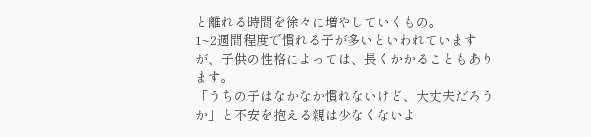と離れる時間を徐々に増やしていくもの。
1~2週間程度で慣れる子が多いといわれていますが、子供の性格によっては、長くかかることもあります。
「うちの子はなかなか慣れないけど、大丈夫だろうか」と不安を抱える親は少なくないよ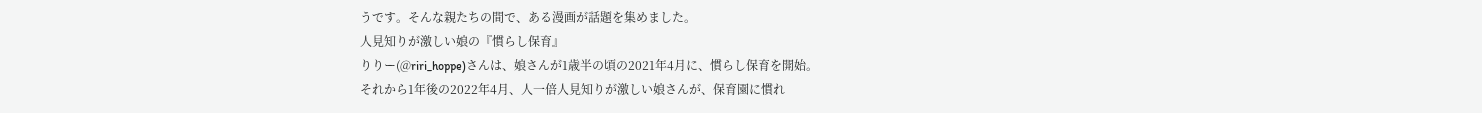うです。そんな親たちの間で、ある漫画が話題を集めました。
人見知りが激しい娘の『慣らし保育』
りりー(@riri_hoppe)さんは、娘さんが1歳半の頃の2021年4月に、慣らし保育を開始。
それから1年後の2022年4月、人一倍人見知りが激しい娘さんが、保育園に慣れ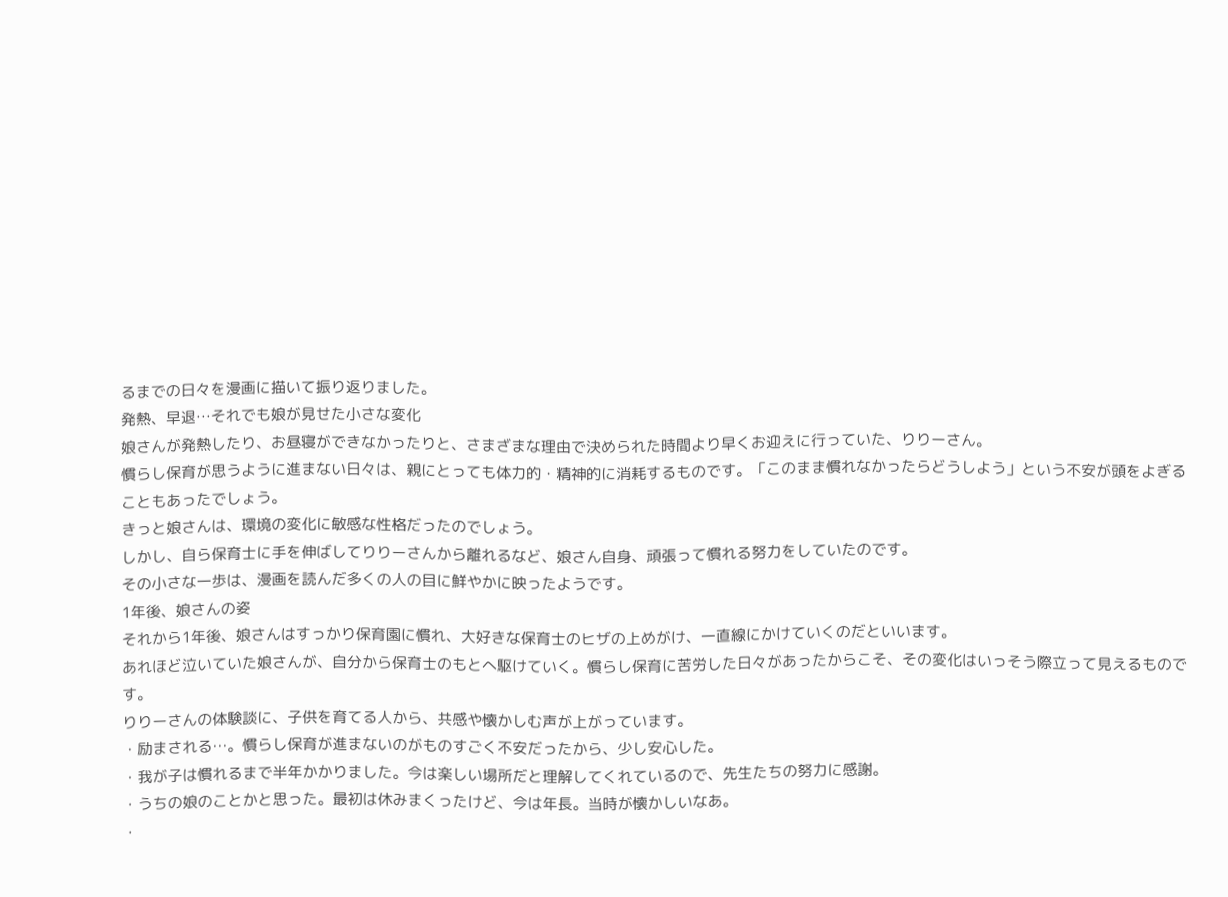るまでの日々を漫画に描いて振り返りました。
発熱、早退…それでも娘が見せた小さな変化
娘さんが発熱したり、お昼寝ができなかったりと、さまざまな理由で決められた時間より早くお迎えに行っていた、りりーさん。
慣らし保育が思うように進まない日々は、親にとっても体力的・精神的に消耗するものです。「このまま慣れなかったらどうしよう」という不安が頭をよぎることもあったでしょう。
きっと娘さんは、環境の変化に敏感な性格だったのでしょう。
しかし、自ら保育士に手を伸ばしてりりーさんから離れるなど、娘さん自身、頑張って慣れる努力をしていたのです。
その小さな一歩は、漫画を読んだ多くの人の目に鮮やかに映ったようです。
1年後、娘さんの姿
それから1年後、娘さんはすっかり保育園に慣れ、大好きな保育士のヒザの上めがけ、一直線にかけていくのだといいます。
あれほど泣いていた娘さんが、自分から保育士のもとへ駆けていく。慣らし保育に苦労した日々があったからこそ、その変化はいっそう際立って見えるものです。
りりーさんの体験談に、子供を育てる人から、共感や懐かしむ声が上がっています。
・励まされる…。慣らし保育が進まないのがものすごく不安だったから、少し安心した。
・我が子は慣れるまで半年かかりました。今は楽しい場所だと理解してくれているので、先生たちの努力に感謝。
・うちの娘のことかと思った。最初は休みまくったけど、今は年長。当時が懐かしいなあ。
・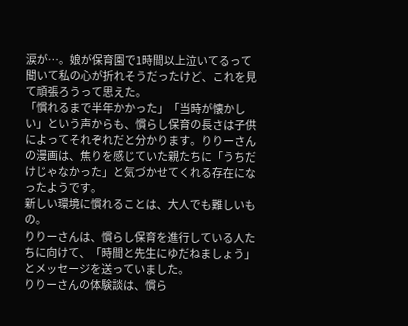涙が…。娘が保育園で1時間以上泣いてるって聞いて私の心が折れそうだったけど、これを見て頑張ろうって思えた。
「慣れるまで半年かかった」「当時が懐かしい」という声からも、慣らし保育の長さは子供によってそれぞれだと分かります。りりーさんの漫画は、焦りを感じていた親たちに「うちだけじゃなかった」と気づかせてくれる存在になったようです。
新しい環境に慣れることは、大人でも難しいもの。
りりーさんは、慣らし保育を進行している人たちに向けて、「時間と先生にゆだねましょう」とメッセージを送っていました。
りりーさんの体験談は、慣ら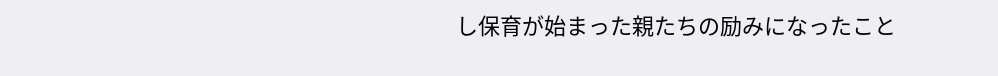し保育が始まった親たちの励みになったこと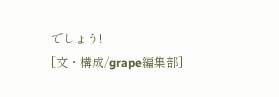でしょう!
[文・構成/grape編集部]